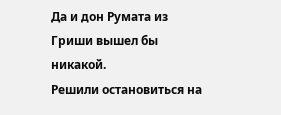Да и дон Румата из Гриши вышел бы никакой.
Решили остановиться на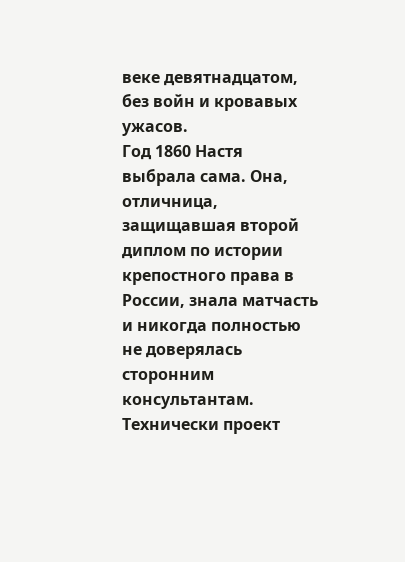веке девятнадцатом, без войн и кровавых ужасов.
Год 1860 Настя выбрала сама. Она, отличница, защищавшая второй диплом по истории крепостного права в России, знала матчасть и никогда полностью не доверялась сторонним консультантам.
Технически проект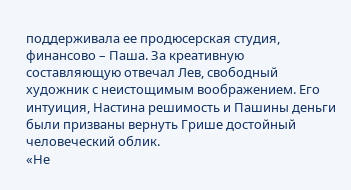поддерживала ее продюсерская студия, финансово – Паша. За креативную составляющую отвечал Лев, свободный художник с неистощимым воображением. Его интуиция, Настина решимость и Пашины деньги были призваны вернуть Грише достойный человеческий облик.
«Не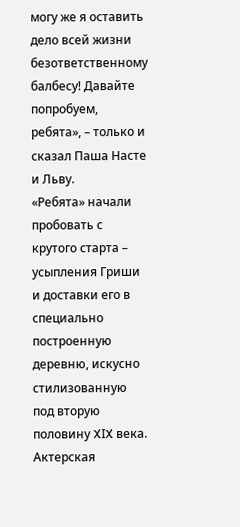могу же я оставить дело всей жизни безответственному балбесу! Давайте попробуем, ребята», – только и сказал Паша Насте и Льву.
«Ребята» начали пробовать с крутого старта – усыпления Гриши и доставки его в специально построенную деревню, искусно стилизованную под вторую половину XIX века.
Актерская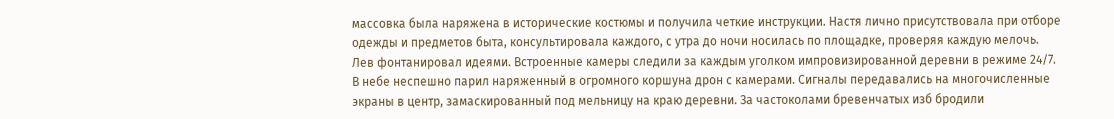массовка была наряжена в исторические костюмы и получила четкие инструкции. Настя лично присутствовала при отборе одежды и предметов быта, консультировала каждого, с утра до ночи носилась по площадке, проверяя каждую мелочь.
Лев фонтанировал идеями. Встроенные камеры следили за каждым уголком импровизированной деревни в режиме 24/7. В небе неспешно парил наряженный в огромного коршуна дрон с камерами. Сигналы передавались на многочисленные экраны в центр, замаскированный под мельницу на краю деревни. За частоколами бревенчатых изб бродили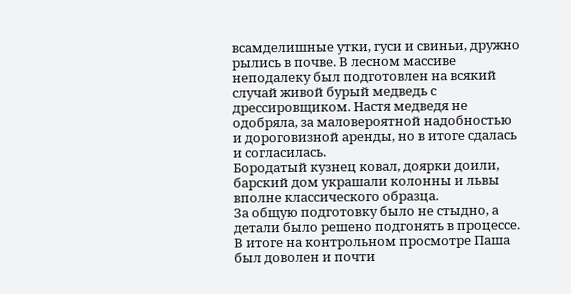всамделишные утки, гуси и свиньи, дружно рылись в почве. В лесном массиве неподалеку был подготовлен на всякий случай живой бурый медведь с дрессировщиком. Настя медведя не одобряла, за маловероятной надобностью и дороговизной аренды, но в итоге сдалась и согласилась.
Бородатый кузнец ковал, доярки доили, барский дом украшали колонны и львы вполне классического образца.
За общую подготовку было не стыдно, а детали было решено подгонять в процессе.
В итоге на контрольном просмотре Паша был доволен и почти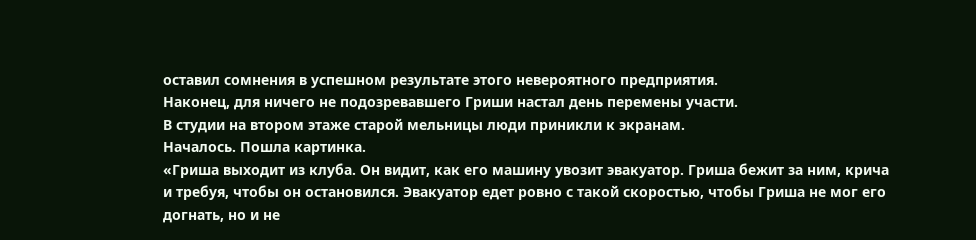оставил сомнения в успешном результате этого невероятного предприятия.
Наконец, для ничего не подозревавшего Гриши настал день перемены участи.
В студии на втором этаже старой мельницы люди приникли к экранам.
Началось. Пошла картинка.
«Гриша выходит из клуба. Он видит, как его машину увозит эвакуатор. Гриша бежит за ним, крича и требуя, чтобы он остановился. Эвакуатор едет ровно с такой скоростью, чтобы Гриша не мог его догнать, но и не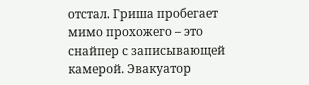отстал. Гриша пробегает мимо прохожего – это снайпер с записывающей камерой. Эвакуатор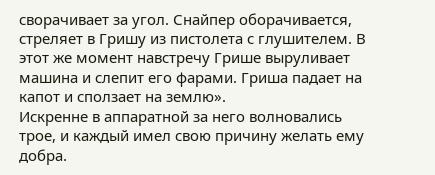сворачивает за угол. Снайпер оборачивается, стреляет в Гришу из пистолета с глушителем. В этот же момент навстречу Грише выруливает машина и слепит его фарами. Гриша падает на капот и сползает на землю».
Искренне в аппаратной за него волновались трое, и каждый имел свою причину желать ему добра.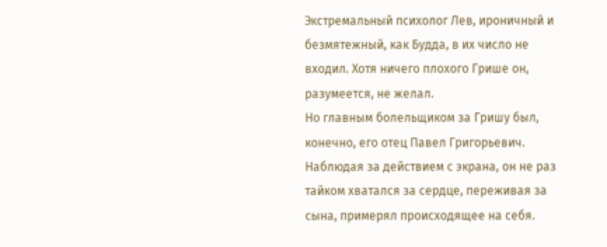Экстремальный психолог Лев, ироничный и безмятежный, как Будда, в их число не входил. Хотя ничего плохого Грише он, разумеется, не желал.
Но главным болельщиком за Гришу был, конечно, его отец Павел Григорьевич.
Наблюдая за действием с экрана, он не раз тайком хватался за сердце, переживая за сына, примерял происходящее на себя.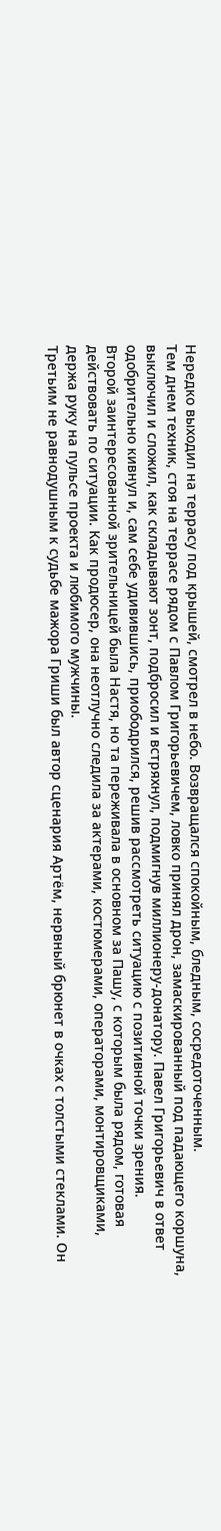Нередко выходил на террасу под крышей, смотрел в небо. Возвращался спокойным, бледным, сосредоточенным.
Тем днем техник, стоя на террасе рядом с Павлом Григорьевичем, ловко принял дрон, замаскированный под падающего коршуна, выключил и сложил, как складывают зонт, подбросил и встряхнул, подмигнув миллионеру-донатору. Павел Григорьевич в ответ одобрительно кивнул и, сам себе удивившись, приободрился, решив рассмотреть ситуацию с позитивной точки зрения.
Второй заинтересованной зрительницей была Настя, но та переживала в основном за Пашу, с которым была рядом, готовая действовать по ситуации. Как продюсер, она неотлучно следила за актерами, костюмерами, операторами, монтировщиками, держа руку на пульсе проекта и любимого мужчины.
Третьим не равнодушным к судьбе мажора Гриши был автор сценария Артём, нервный брюнет в очках с толстыми стеклами. Он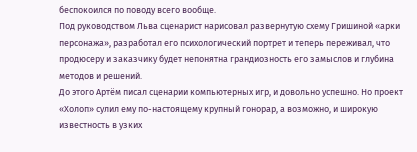беспокоился по поводу всего вообще.
Под руководством Льва сценарист нарисовал развернутую схему Гришиной «арки персонажа», разработал его психологический портрет и теперь переживал, что продюсеру и заказчику будет непонятна грандиозность его замыслов и глубина методов и решений.
До этого Артём писал сценарии компьютерных игр, и довольно успешно. Но проект «Холоп» сулил ему по-настоящему крупный гонорар, а возможно, и широкую известность в узких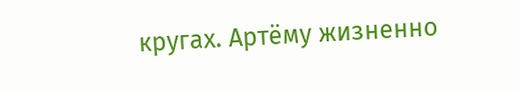кругах. Артёму жизненно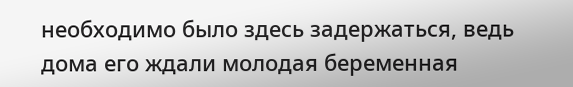необходимо было здесь задержаться, ведь дома его ждали молодая беременная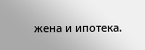жена и ипотека.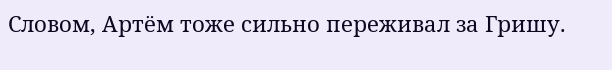Словом, Артём тоже сильно переживал за Гришу.